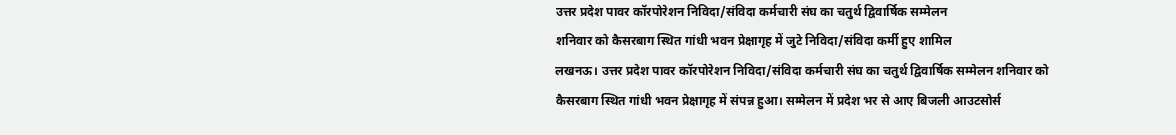उत्तर प्रदेश पावर कॉरपोरेशन निविदा/संविदा कर्मचारी संघ का चतुर्थ द्विवार्षिक सम्मेलन
शनिवार को कैसरबाग स्थित गांधी भवन प्रेक्षागृह में जुटे निविदा/संविदा कर्मी हुए शामिल
लखनऊ। उत्तर प्रदेश पावर कॉरपोरेशन निविदा/संविदा कर्मचारी संघ का चतुर्थ द्विवार्षिक सम्मेलन शनिवार को कैसरबाग स्थित गांधी भवन प्रेक्षागृह में संपन्न हुआ। सम्मेलन में प्रदेश भर से आए बिजली आउटसोर्स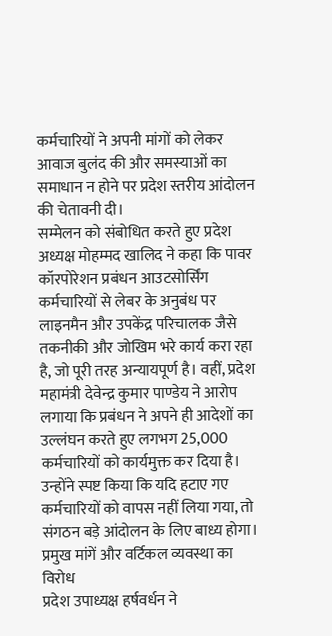कर्मचारियों ने अपनी मांगों को लेकर आवाज बुलंद की और समस्याओं का समाधान न होने पर प्रदेश स्तरीय आंदोलन की चेतावनी दी।
सम्मेलन को संबोधित करते हुए प्रदेश अध्यक्ष मोहम्मद खालिद ने कहा कि पावर कॉरपोरेशन प्रबंधन आउटसोर्सिंग कर्मचारियों से लेबर के अनुबंध पर लाइनमैन और उपकेंद्र परिचालक जैसे तकनीकी और जोखिम भरे कार्य करा रहा है, जो पूरी तरह अन्यायपूर्ण है। वहीं, प्रदेश महामंत्री देवेन्द्र कुमार पाण्डेय ने आरोप लगाया कि प्रबंधन ने अपने ही आदेशों का उल्लंघन करते हुए लगभग 25,000 कर्मचारियों को कार्यमुक्त कर दिया है। उन्होंने स्पष्ट किया कि यदि हटाए गए कर्मचारियों को वापस नहीं लिया गया, तो संगठन बड़े आंदोलन के लिए बाध्य होगा।
प्रमुख मांगें और वर्टिकल व्यवस्था का विरोध
प्रदेश उपाध्यक्ष हर्षवर्धन ने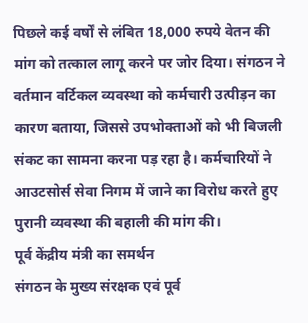पिछले कई वर्षों से लंबित 18,000 रुपये वेतन की मांग को तत्काल लागू करने पर जोर दिया। संगठन ने वर्तमान वर्टिकल व्यवस्था को कर्मचारी उत्पीड़न का कारण बताया, जिससे उपभोक्ताओं को भी बिजली संकट का सामना करना पड़ रहा है। कर्मचारियों ने आउटसोर्स सेवा निगम में जाने का विरोध करते हुए पुरानी व्यवस्था की बहाली की मांग की।
पूर्व केंद्रीय मंत्री का समर्थन
संगठन के मुख्य संरक्षक एवं पूर्व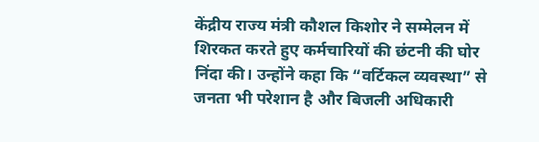केंद्रीय राज्य मंत्री कौशल किशोर ने सम्मेलन में शिरकत करते हुए कर्मचारियों की छंटनी की घोर निंदा की। उन्होंने कहा कि “वर्टिकल व्यवस्था” से जनता भी परेशान है और बिजली अधिकारी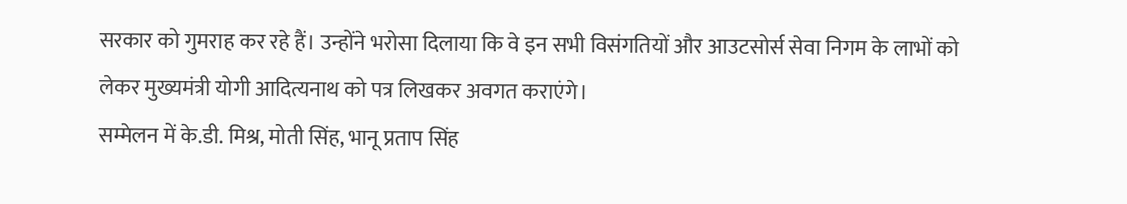सरकार को गुमराह कर रहे हैं। उन्होंने भरोसा दिलाया कि वे इन सभी विसंगतियों और आउटसोर्स सेवा निगम के लाभों को लेकर मुख्यमंत्री योगी आदित्यनाथ को पत्र लिखकर अवगत कराएंगे।
सम्मेलन में के.डी. मिश्र, मोती सिंह, भानू प्रताप सिंह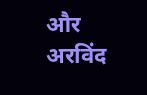और अरविंद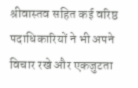श्रीवास्तव सहित कई वरिष्ठ पदाधिकारियों ने भी अपने विचार रखे और एकजुटता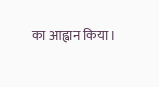का आह्वान किया।